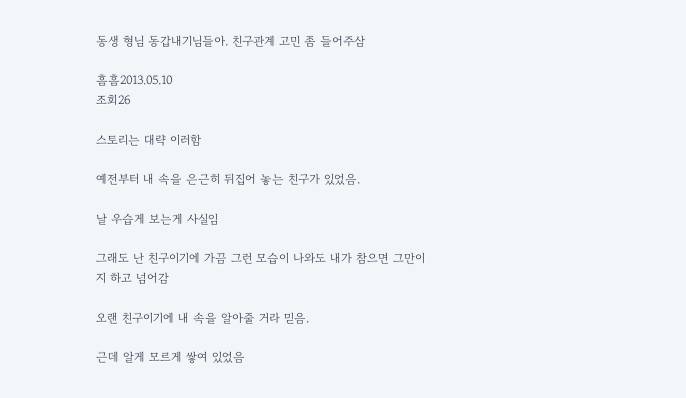동생 형님 동갑내기님들아. 친구관계 고민 좀 들어주삼

흠흠2013.05.10
조회26

스토리는 대략 이러함

예전부터 내 속을 은근히 뒤집어 놓는 친구가 있었음.

날 우습게 보는게 사실임

그래도 난 친구이기에 가끔 그런 모습이 나와도 내가 참으면 그만이지 하고 넘어감

오랜 친구이기에 내 속을 알아줄 거라 믿음.

근데 알게 모르게 쌓여 있었음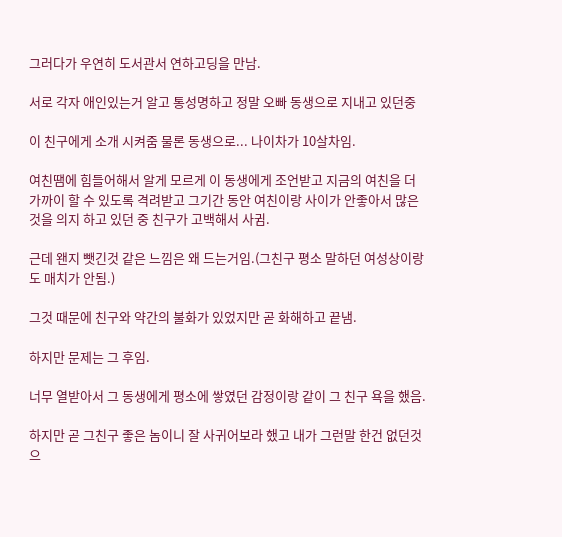그러다가 우연히 도서관서 연하고딩을 만남.

서로 각자 애인있는거 알고 통성명하고 정말 오빠 동생으로 지내고 있던중

이 친구에게 소개 시켜줌 물론 동생으로... 나이차가 10살차임.

여친땜에 힘들어해서 알게 모르게 이 동생에게 조언받고 지금의 여친을 더 가까이 할 수 있도록 격려받고 그기간 동안 여친이랑 사이가 안좋아서 많은것을 의지 하고 있던 중 친구가 고백해서 사귐.

근데 왠지 뺏긴것 같은 느낌은 왜 드는거임.(그친구 평소 말하던 여성상이랑도 매치가 안됨.)

그것 때문에 친구와 약간의 불화가 있었지만 곧 화해하고 끝냄.

하지만 문제는 그 후임.

너무 열받아서 그 동생에게 평소에 쌓였던 감정이랑 같이 그 친구 욕을 했음.

하지만 곧 그친구 좋은 놈이니 잘 사귀어보라 했고 내가 그런말 한건 없던것으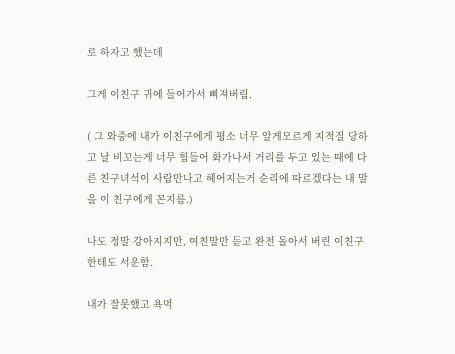로 하자고 했는데

그게 이친구 귀에 들어가서 삐져버림.

( 그 와중에 내가 이친구에게 평소 너무 알게모르게 지적질 당하고 날 비꼬는게 너무 힘들어 화가나서 거리를 두고 있는 때에 다른 친구녀석이 사람만나고 헤어지는거 순리에 따르겠다는 내 말을 이 친구에게 꼰지름.)

나도 정말 강아지지만, 여친말만 듣고 완전 돌아서 버린 이친구 한테도 서운함.

내가 잘못했고 욕먹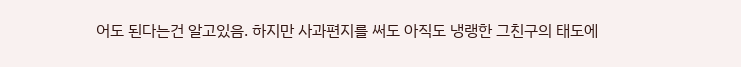어도 된다는건 알고있음. 하지만 사과편지를 써도 아직도 냉랭한 그친구의 태도에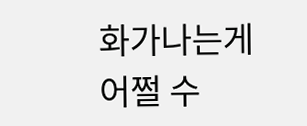화가나는게 어쩔 수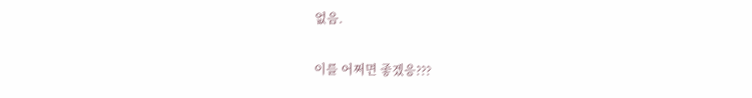없음.

이를 어쩌면 좋겠응???